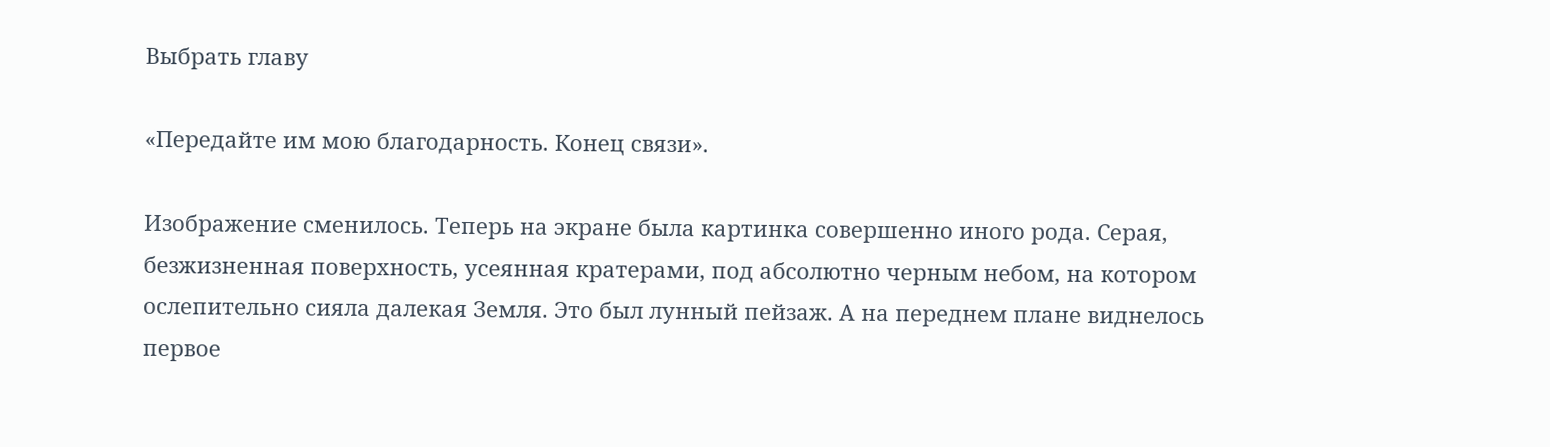Выбрать главу

«Передайте им мою благодарность. Конец связи».

Изображение сменилось. Теперь на экране была картинка совершенно иного рода. Серая, безжизненная поверхность, усеянная кратерами, под абсолютно черным небом, на котором ослепительно сияла далекая Земля. Это был лунный пейзаж. А на переднем плане виднелось первое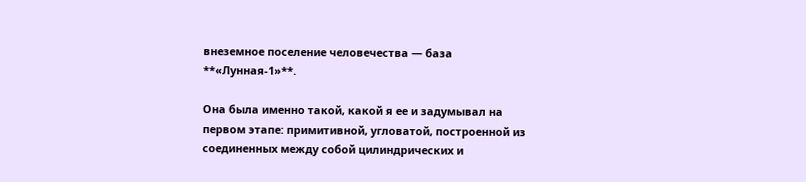внеземное поселение человечества — база **«Лунная-1»**.

Она была именно такой, какой я ее и задумывал на первом этапе: примитивной, угловатой, построенной из соединенных между собой цилиндрических и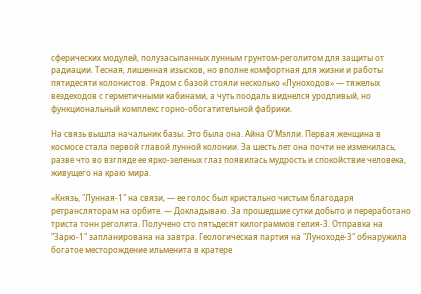сферических модулей, полузасыпанных лунным грунтом-реголитом для защиты от радиации. Тесная, лишенная изысков, но вполне комфортная для жизни и работы пятидесяти колонистов. Рядом с базой стояли несколько «Луноходов» — тяжелых вездеходов с герметичными кабинами, а чуть поодаль виднелся уродливый, но функциональный комплекс горно-обогатительной фабрики.

На связь вышла начальник базы. Это была она. Айна О’Мэлли. Первая женщина в космосе стала первой главой лунной колонии. За шесть лет она почти не изменилась, разве что во взгляде ее ярко-зеленых глаз появилась мудрость и спокойствие человека, живущего на краю мира.

«Князь, "Лунная-1" на связи, — ее голос был кристально чистым благодаря ретрансляторам на орбите. — Докладываю. За прошедшие сутки добыто и переработано триста тонн реголита. Получено сто пятьдесят килограммов гелия-3. Отправка на "Зарю-1" запланирована на завтра. Геологическая партия на "Луноходе-3" обнаружила богатое месторождение ильменита в кратере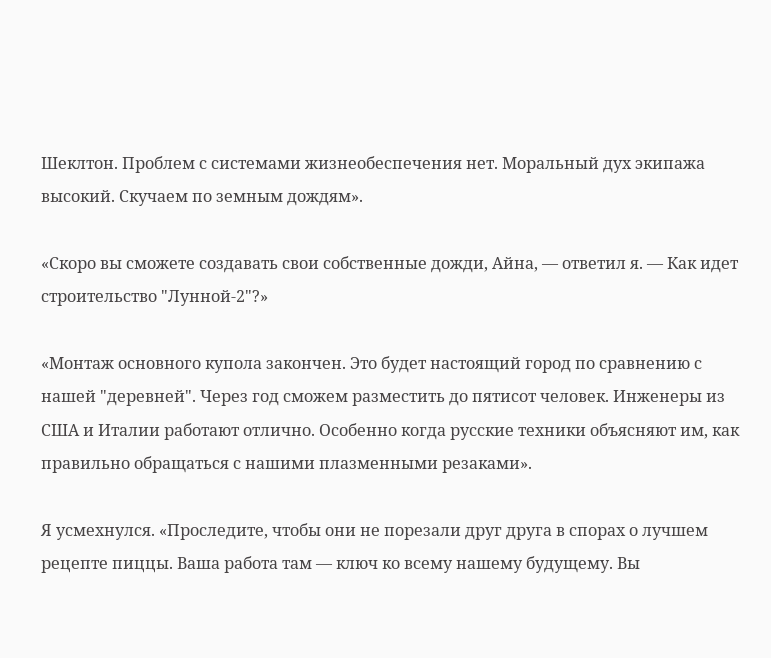Шеклтон. Проблем с системами жизнеобеспечения нет. Моральный дух экипажа высокий. Скучаем по земным дождям».

«Скоро вы сможете создавать свои собственные дожди, Айна, — ответил я. — Как идет строительство "Лунной-2"?»

«Монтаж основного купола закончен. Это будет настоящий город по сравнению с нашей "деревней". Через год сможем разместить до пятисот человек. Инженеры из США и Италии работают отлично. Особенно когда русские техники объясняют им, как правильно обращаться с нашими плазменными резаками».

Я усмехнулся. «Проследите, чтобы они не порезали друг друга в спорах о лучшем рецепте пиццы. Ваша работа там — ключ ко всему нашему будущему. Вы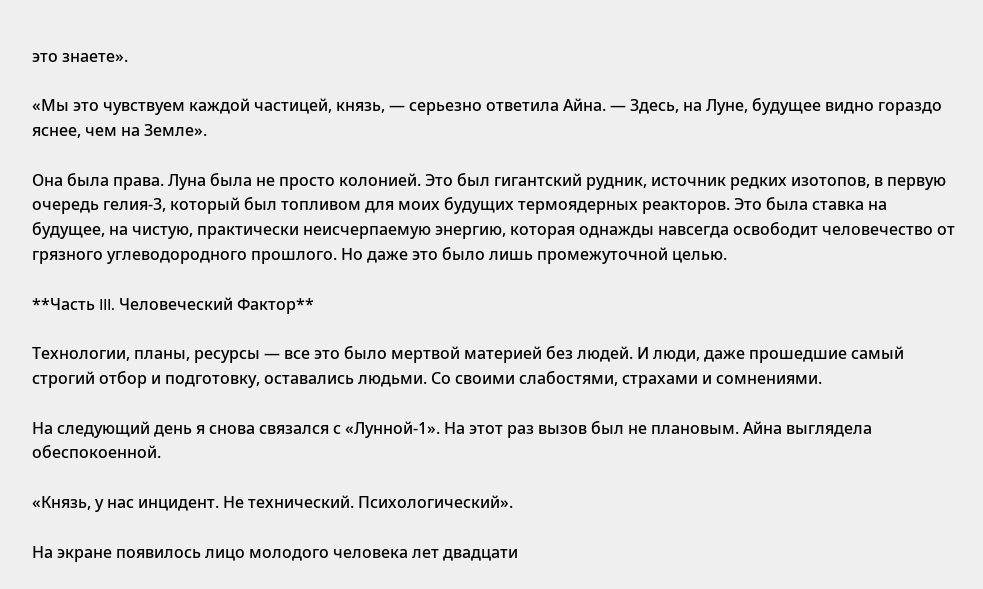это знаете».

«Мы это чувствуем каждой частицей, князь, — серьезно ответила Айна. — Здесь, на Луне, будущее видно гораздо яснее, чем на Земле».

Она была права. Луна была не просто колонией. Это был гигантский рудник, источник редких изотопов, в первую очередь гелия-3, который был топливом для моих будущих термоядерных реакторов. Это была ставка на будущее, на чистую, практически неисчерпаемую энергию, которая однажды навсегда освободит человечество от грязного углеводородного прошлого. Но даже это было лишь промежуточной целью.

**Часть III. Человеческий Фактор**

Технологии, планы, ресурсы — все это было мертвой материей без людей. И люди, даже прошедшие самый строгий отбор и подготовку, оставались людьми. Со своими слабостями, страхами и сомнениями.

На следующий день я снова связался с «Лунной-1». На этот раз вызов был не плановым. Айна выглядела обеспокоенной.

«Князь, у нас инцидент. Не технический. Психологический».

На экране появилось лицо молодого человека лет двадцати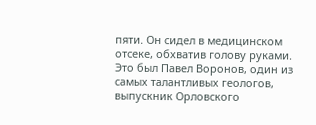пяти. Он сидел в медицинском отсеке, обхватив голову руками. Это был Павел Воронов, один из самых талантливых геологов, выпускник Орловского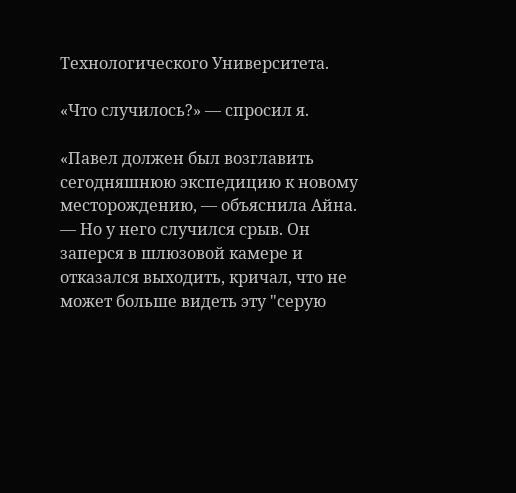Технологического Университета.

«Что случилось?» — спросил я.

«Павел должен был возглавить сегодняшнюю экспедицию к новому месторождению, — объяснила Айна. — Но у него случился срыв. Он заперся в шлюзовой камере и отказался выходить, кричал, что не может больше видеть эту "серую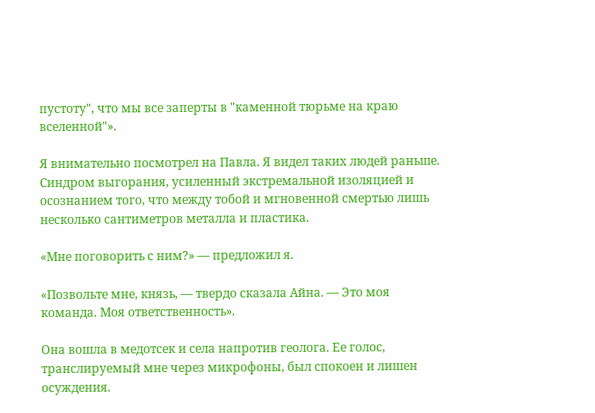пустоту", что мы все заперты в "каменной тюрьме на краю вселенной"».

Я внимательно посмотрел на Павла. Я видел таких людей раньше. Синдром выгорания, усиленный экстремальной изоляцией и осознанием того, что между тобой и мгновенной смертью лишь несколько сантиметров металла и пластика.

«Мне поговорить с ним?» — предложил я.

«Позвольте мне, князь, — твердо сказала Айна. — Это моя команда. Моя ответственность».

Она вошла в медотсек и села напротив геолога. Ее голос, транслируемый мне через микрофоны, был спокоен и лишен осуждения.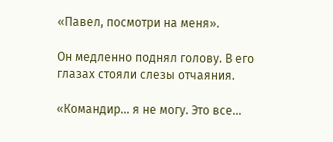«Павел, посмотри на меня».

Он медленно поднял голову. В его глазах стояли слезы отчаяния.

«Командир… я не могу. Это все…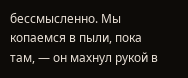бессмысленно. Мы копаемся в пыли, пока там, — он махнул рукой в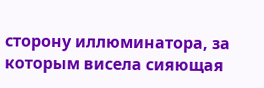сторону иллюминатора, за которым висела сияющая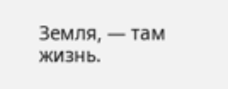Земля, — там жизнь.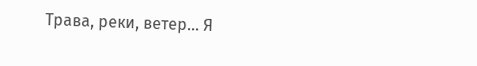Трава, реки, ветер… Я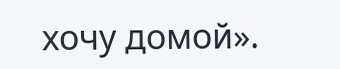хочу домой».